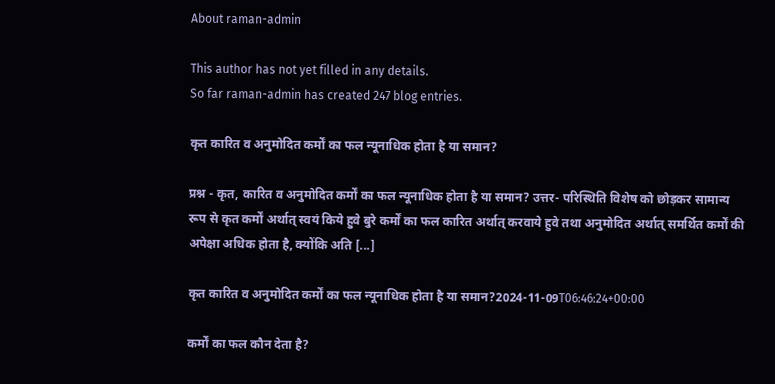About raman-admin

This author has not yet filled in any details.
So far raman-admin has created 247 blog entries.

कृत कारित व अनुमोदित कर्मों का फल न्यूनाधिक होता है या समान?

प्रश्न - कृत, कारित व अनुमोदित कर्मों का फल न्यूनाधिक होता है या समान? उत्तर- परिस्थिति विशेष को छोड़कर सामान्य रूप से कृत कर्मों अर्थात् स्वयं किये हुवे बुरे कर्मों का फल कारित अर्थात् करवाये हुवे तथा अनुमोदित अर्थात् समर्थित कर्मों की अपेक्षा अधिक होता है, क्योंकि अति [...]

कृत कारित व अनुमोदित कर्मों का फल न्यूनाधिक होता है या समान?2024-11-09T06:46:24+00:00

कर्मों का फल कौन देता है?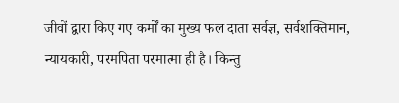जीवों द्वारा किए गए कर्मों का मुख्य फल दाता सर्वज्ञ, सर्वशक्तिमान, न्यायकारी, परमपिता परमात्मा ही है। किन्तु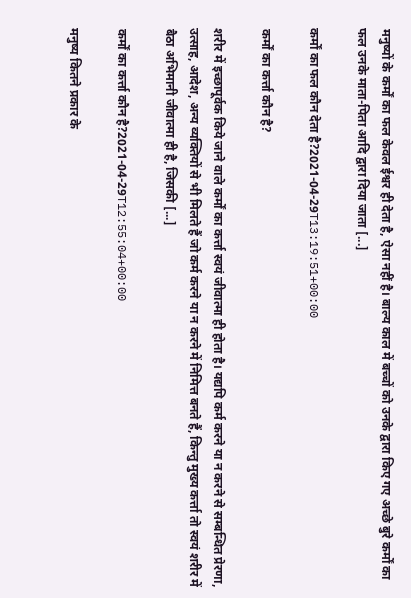मनुष्यों के कर्मों का फल केवल ईश्वर ही देता है, ऐसा नहीं है। बाल्य काल में बच्चों को उनके द्वारा किए गए अच्छे बुरे कर्मों का फल उनके माता-पिता आदि द्वारा दिया जाता [...]

कर्मों का फल कौन देता है?2021-04-29T13:19:51+00:00

कर्मों का कर्त्ता कौन है?

शरीर में इच्छापूर्वक किये जाने वाले कर्मों का कर्त्ता स्वयं जीवात्मा ही होता है। यद्यपि कर्म करने या न करने से सम्बन्धित प्रेरणा, उत्साह, आदेश, अन्य व्यक्तियों से भी मिलते हैं जो कर्म करने या न करने में निमित्त बनते हैं, किन्तु मुख्य कर्त्ता तो स्वयं शरीर में बैठा अभिमानी जीवात्मा ही है, जिसकी [...]

कर्मों का कर्त्ता कौन है?2021-04-29T12:55:04+00:00

मनुष्य कितने प्रकार के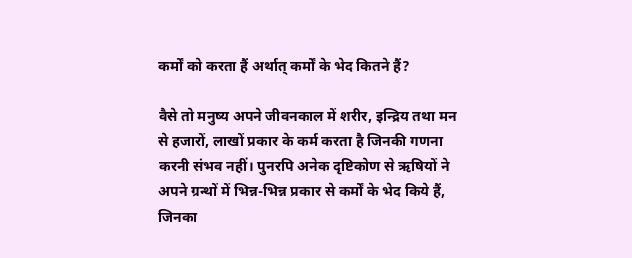कर्मों को करता हैं अर्थात् कर्मों के भेद कितने हैं?

वैसे तो मनुष्य अपने जीवनकाल में शरीर, इन्द्रिय तथा मन से हजारों, लाखों प्रकार के कर्म करता है जिनकी गणना करनी संभव नहीं। पुनरपि अनेक दृष्टिकोण से ऋषियों ने अपने ग्रन्थों में भिन्न-भिन्न प्रकार से कर्मों के भेद किये हैं, जिनका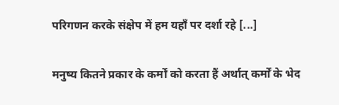परिगणन करके संक्षेप में हम यहाँ पर दर्शा रहे [...]

मनुष्य कितने प्रकार के कर्मों को करता हैं अर्थात् कर्मों के भेद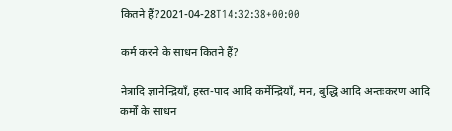कितने हैं?2021-04-28T14:32:38+00:00

कर्म करने के साधन कितने हैं?

नेत्रादि ज्ञानेन्द्रियाँ, हस्त-पाद आदि कर्मेन्द्रियाँ, मन, बुद्धि आदि अन्तःकरण आदि कर्मों के साधन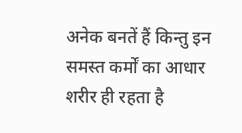अनेक बनतें हैं किन्तु इन समस्त कर्मों का आधार शरीर ही रहता है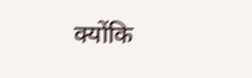क्योंकि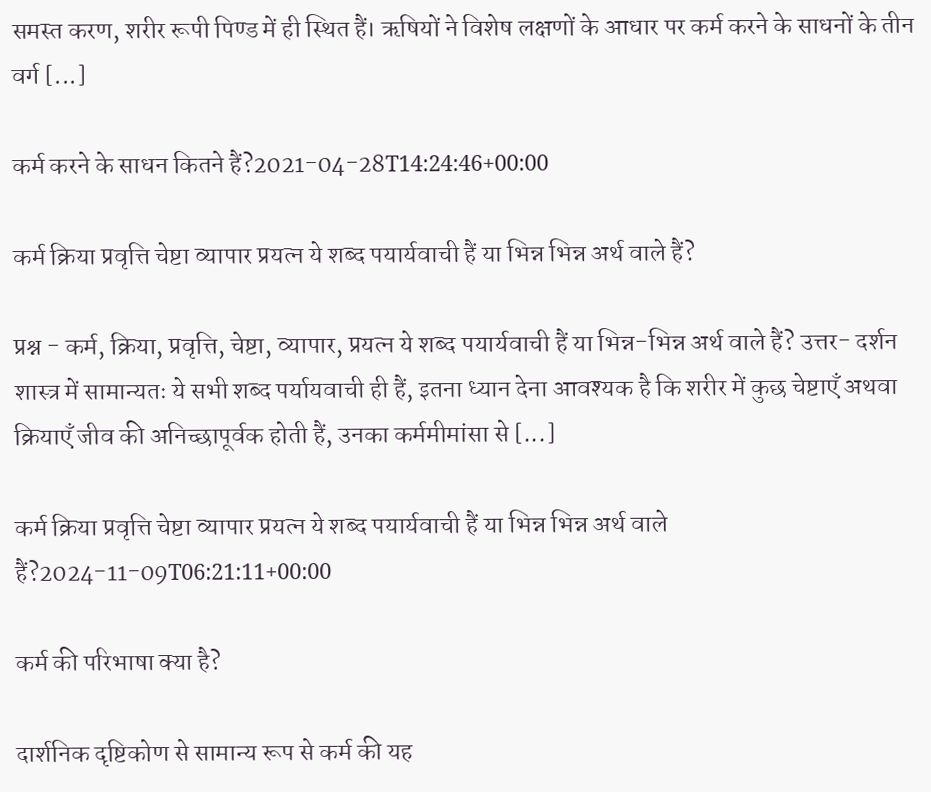समस्त करण, शरीर रूपी पिण्ड में ही स्थित हैं। ऋषियों ने विशेष लक्षणों के आधार पर कर्म करने के साधनों के तीन वर्ग [...]

कर्म करने के साधन कितने हैं?2021-04-28T14:24:46+00:00

कर्म क्रिया प्रवृत्ति चेष्टा व्यापार प्रयत्न ये शब्द पयार्यवाची हैं या भिन्न भिन्न अर्थ वाले हैं?

प्रश्न - कर्म, क्रिया, प्रवृत्ति, चेष्टा, व्यापार, प्रयत्न ये शब्द पयार्यवाची हैं या भिन्न-भिन्न अर्थ वाले हैं? उत्तर- दर्शन शास्त्र में सामान्यतः ये सभी शब्द पर्यायवाची ही हैं, इतना ध्यान देना आवश्यक है कि शरीर में कुछ चेष्टाएँ अथवा क्रियाएँ जीव की अनिच्छापूर्वक होती हैं, उनका कर्ममीमांसा से [...]

कर्म क्रिया प्रवृत्ति चेष्टा व्यापार प्रयत्न ये शब्द पयार्यवाची हैं या भिन्न भिन्न अर्थ वाले हैं?2024-11-09T06:21:11+00:00

कर्म की परिभाषा क्या है?

दार्शनिक दृष्टिकोण से सामान्य रूप से कर्म की यह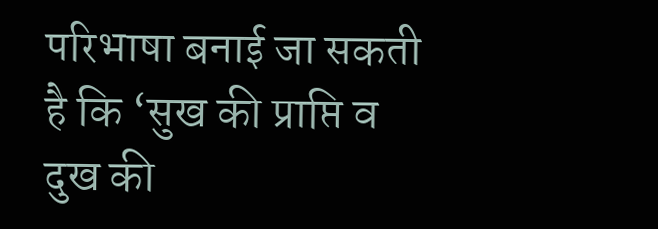परिभाषा बनाई जा सकती है कि ‘सुख की प्राप्ति व दुख की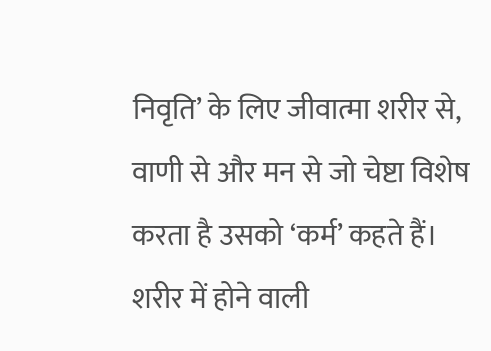निवृति’ के लिए जीवात्मा शरीर से, वाणी से और मन से जो चेष्टा विशेष करता है उसको ‘कर्म’ कहते हैं।         शरीर में होने वाली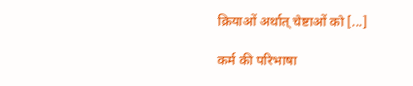क्रियाओं अर्थात् चेष्टाओं को [...]

कर्म की परिभाषा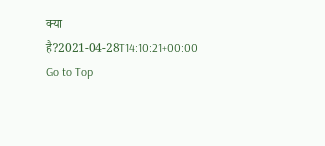क्या है?2021-04-28T14:10:21+00:00
Go to Top